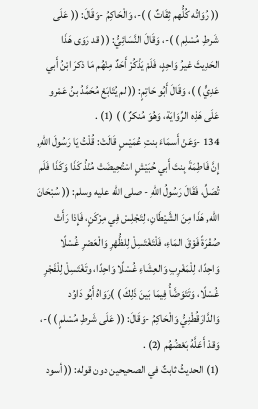(( رُوَاتُه كُلُّهم ثِقَاتٌ ) )-، وَالْحَاكِمُ -وَقَالَ: (( عَلَى شَرطِ مُسْلِم ) )-، وَقَالَ النَّسَائِيُّ: (( قد رَوَى هَذَا الحَدِيثَ غيرُ وَاحِدٍ، فَلَمْ يَذْكُرْ أَحَدٌ مِنْهُم مَا ذكرَ ابْنُ أَبي عَدِيٍّ ) )، وَقَالَ أَبُو حَاتِمٍ: (( لم يُتَابَعْ مُحَمَّدُ بنُ عَمْرو عَلَى هَذِه الرِّوَايَة، وَهُوَ مُنكرٌ ) ) (1) .
134 -وَعَنْ أَسمَاءَ بنتِ عُمَيْسٍ قَالَتْ: قُلْتُ يَا رَسُولَ اللهِ, إِنَّ فَاطِمَةَ بِنتَ أَبي حُبَيْشٍ اسْتُحِيضَتْ مُنْذُ كَذَا وَكَذَا فَلَم تُصَلِّ، فَقَالَ رَسُولُ اللهِ - صلى الله عليه وسلم: (( سُبْحَانَ الله, هَذَا مِنَ الشَّيْطَانِ، لِتَجْلِسْ فِي مِرْكَنٍ، فَإِذا رَأَتْ صُفْرَةً فَوْقَ المَاءِ، فَلْتَغْتَسِلْ لِلظُّهْرِ وَالْعَصْرِ غُسْلًا وَاحِدًا، لِلْمَغْرِبِ وَالعِشَاءِ غُسْلًا وَاحِدًا، وتَغْتَسِلْ لِلْفَجْرِ غُسْلًا، وَتَتَوَضَّأُ فِيمَا بَينَ ذَلِكَ ) )رَوَاهُ أَبُو دَاوُد وَالدَّارَقُطْنِيُّ وَالْحَاكِمُ -وَقَالَ: (( عَلَى شَرطِ مُسْلمٍ ) )-، وَقدْ أَعَلَّهُ بَعْضُهُم (2) .
(1) الحديثُ ثابتٌ في الصحيحين دون قوله: (( أسود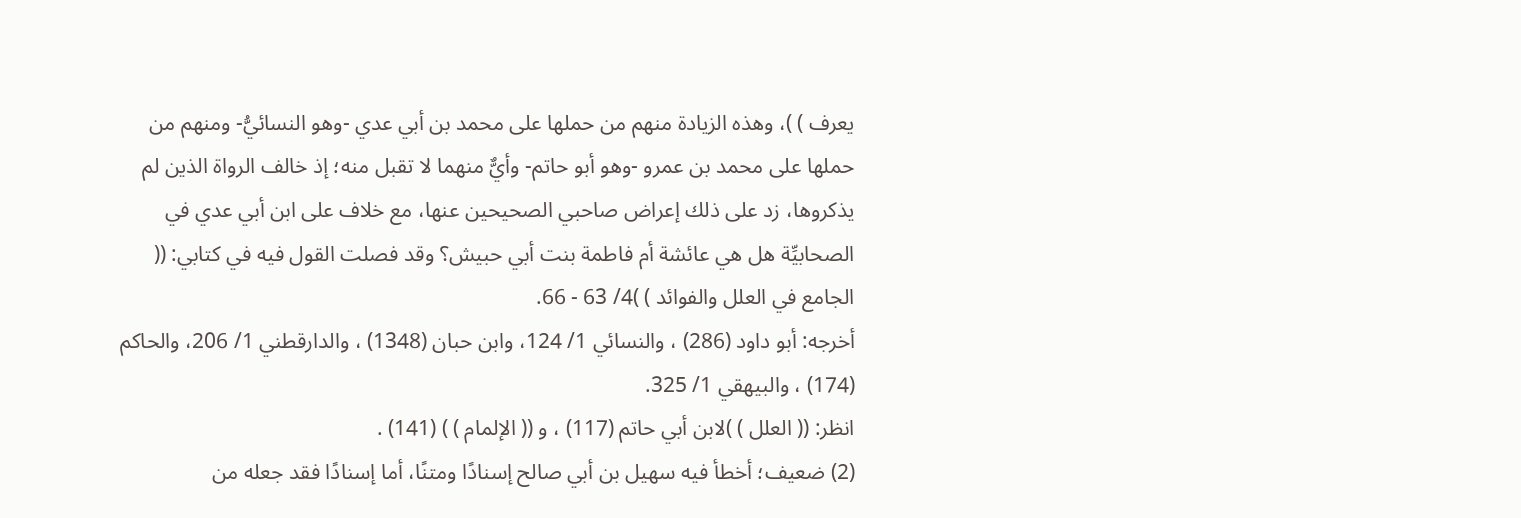يعرف ) )، وهذه الزيادة منهم من حملها على محمد بن أبي عدي -وهو النسائيُّ- ومنهم من حملها على محمد بن عمرو -وهو أبو حاتم- وأيٌّ منهما لا تقبل منه؛ إذ خالف الرواة الذين لم يذكروها، زد على ذلك إعراض صاحبي الصحيحين عنها، مع خلاف على ابن أبي عدي في الصحابيِّة هل هي عائشة أم فاطمة بنت أبي حبيش؟ وقد فصلت القول فيه في كتابي: (( الجامع في العلل والفوائد ) )4/ 63 - 66.
أخرجه: أبو داود (286) ، والنسائي 1/ 124، وابن حبان (1348) ، والدارقطني 1/ 206، والحاكم (174) ، والبيهقي 1/ 325.
انظر: (( العلل ) )لابن أبي حاتم (117) ، و (( الإلمام ) ) (141) .
(2) ضعيف؛ أخطأ فيه سهيل بن أبي صالح إسنادًا ومتنًا، أما إسنادًا فقد جعله من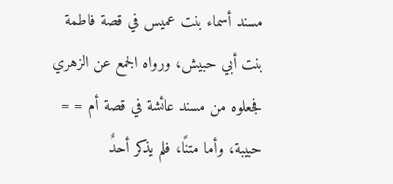مسند أسماء بنت عميس في قصة فاطمة بنت أبي حبيش، ورواه الجمع عن الزهري فجعلوه من مسند عائشة في قصة أم = = حبيبة، وأما متنًا، فلم يذكر أحدٌ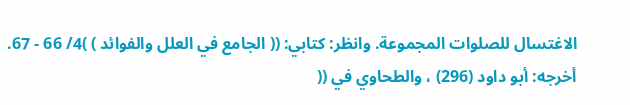الاغتسال للصلوات المجموعة. وانظر: كتابي: (( الجامع في العلل والفوائد ) )4/ 66 - 67.
أخرجه: أبو داود (296) ، والطحاوي في ((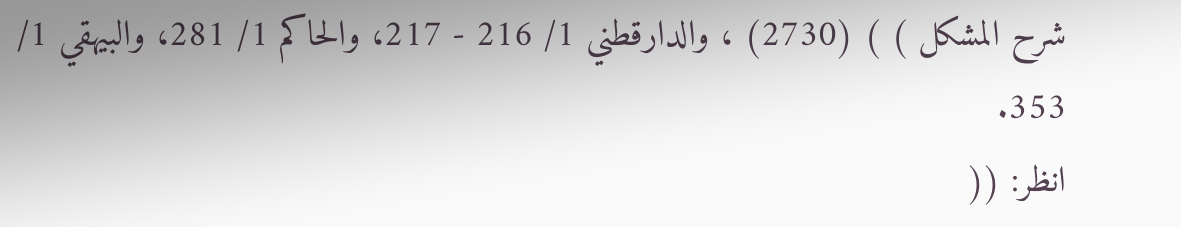شرح المشكل ) ) (2730) ، والدارقطني 1/ 216 - 217، والحاكم 1/ 281، والبيهقي 1/ 353.
انظر: ((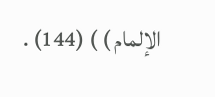الإلمام ) ) (144) .